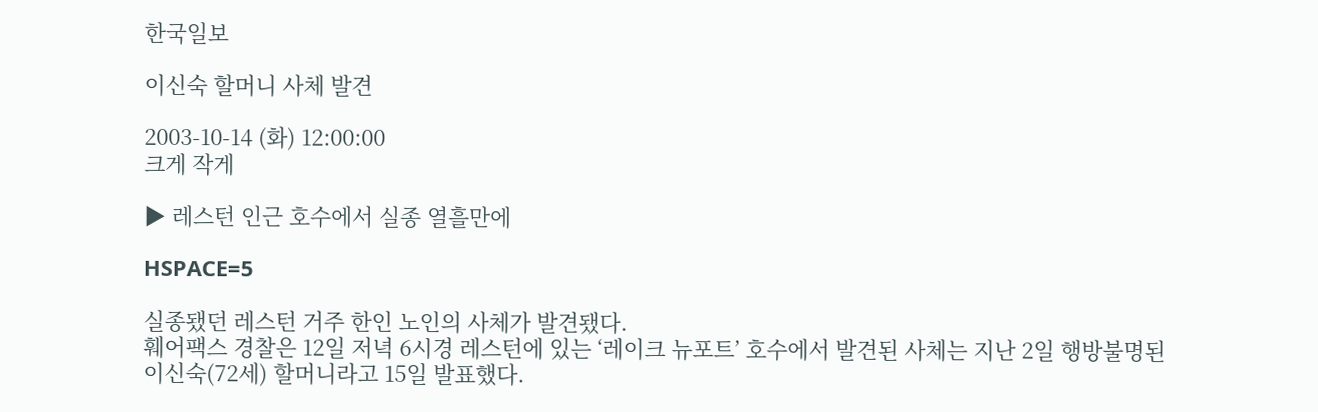한국일보

이신숙 할머니 사체 발견

2003-10-14 (화) 12:00:00
크게 작게

▶ 레스턴 인근 호수에서 실종 열흘만에

HSPACE=5

실종됐던 레스턴 거주 한인 노인의 사체가 발견됐다.
훼어팩스 경찰은 12일 저녁 6시경 레스턴에 있는 ‘레이크 뉴포트’ 호수에서 발견된 사체는 지난 2일 행방불명된 이신숙(72세) 할머니라고 15일 발표했다.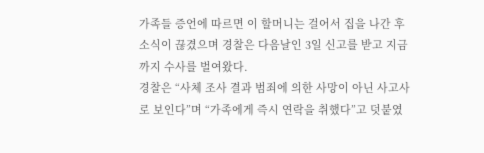가족들 증언에 따르면 이 할머니는 걸어서 집을 나간 후 소식이 끊겼으며 경찰은 다음날인 3일 신고를 받고 지금까지 수사를 벌여왔다.
경찰은 “사체 조사 결과 범죄에 의한 사망이 아닌 사고사로 보인다”며 “가족에게 즉시 연락을 취했다”고 덧붙였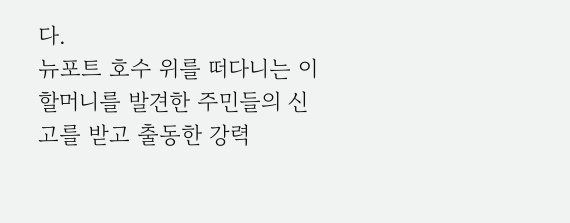다.
뉴포트 호수 위를 떠다니는 이 할머니를 발견한 주민들의 신고를 받고 출동한 강력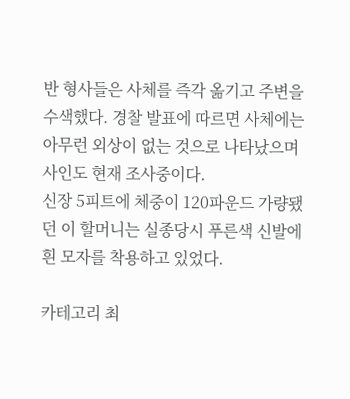반 형사들은 사체를 즉각 옮기고 주변을 수색했다. 경찰 발표에 따르면 사체에는 아무런 외상이 없는 것으로 나타났으며 사인도 현재 조사중이다.
신장 5피트에 체중이 120파운드 가량됐던 이 할머니는 실종당시 푸른색 신발에 흰 모자를 착용하고 있었다.

카테고리 최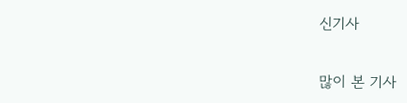신기사

많이 본 기사